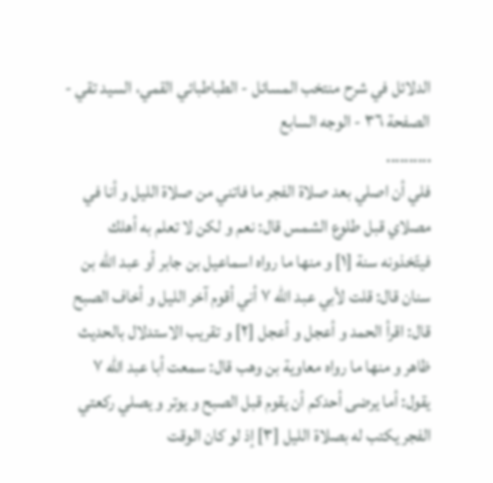الدلائل في شرح منتخب المسائل - الطباطبائي القمي، السید تقي - الصفحة ٣٦ - الوجه السابع
..........
فلي أن اصلي بعد صلاة الفجر ما فاتني من صلاة الليل و أنا في مصلاي قبل طلوع الشمس قال: نعم و لكن لا تعلم به أهلك فيتّخذونه سنة [١] و منها ما رواه اسماعيل بن جابر أو عبد اللّه بن سنان قال: قلت لأبي عبد اللّه ٧ أني أقوم آخر الليل و أخاف الصبح قال: اقرأ الحمد و أعجل و أعجل [٢] و تقريب الاستدلال بالحديث ظاهر و منها ما رواه معاوية بن وهب قال: سمعت أبا عبد اللّه ٧ يقول: أما يرضى أحدكم أن يقوم قبل الصبح و يوتر و يصلي ركعتي الفجر يكتب له بصلاة الليل [٣] إذ لو كان الوقت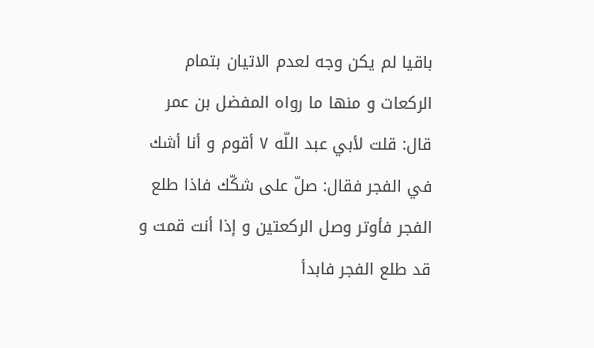باقيا لم يكن وجه لعدم الاتيان بتمام الركعات و منها ما رواه المفضل بن عمر قال: قلت لأبي عبد اللّه ٧ أقوم و أنا أشك في الفجر فقال: صلّ على شكّك فاذا طلع الفجر فأوتر وصل الركعتين و إذا أنت قمت و قد طلع الفجر فابدأ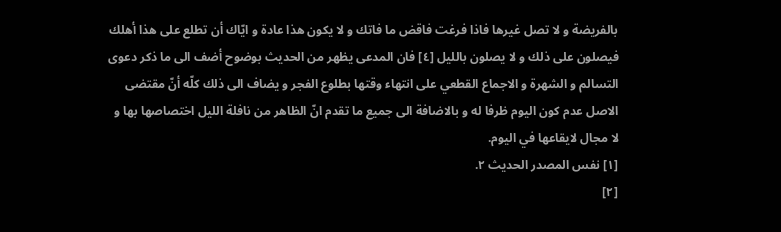بالفريضة و لا تصل غيرها فاذا فرغت فاقض ما فاتك و لا يكون هذا عادة و ايّاك أن تطلع على هذا أهلك فيصلون على ذلك و لا يصلون بالليل [٤] فان المدعى يظهر من الحديث بوضوح أضف الى ما ذكر دعوى التسالم و الشهرة و الاجماع القطعي على انتهاء وقتها بطلوع الفجر و يضاف الى ذلك كلّه أنّ مقتضى الاصل عدم كون اليوم ظرفا له و بالاضافة الى جميع ما تقدم انّ الظاهر من نافلة الليل اختصاصها بها و لا مجال لايقاعها في اليوم.
[١] نفس المصدر الحديث ٢.
[٢]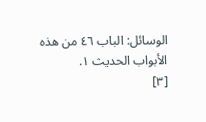الوسائل: الباب ٤٦ من هذه الأبواب الحديث ١.
[٣]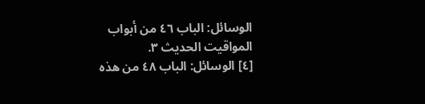الوسائل: الباب ٤٦ من أبواب المواقيت الحديث ٣.
[٤] الوسائل: الباب ٤٨ من هذه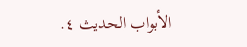الأبواب الحديث ٤.